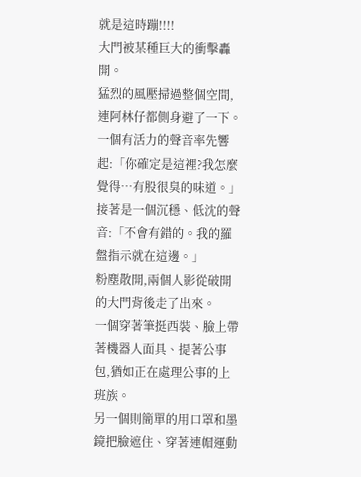就是這時蹦!!!!
大門被某種巨大的衝擊轟開。
猛烈的風壓掃過整個空間,連阿林仔都側身避了一下。
一個有活力的聲音率先響起:「你確定是這裡?我怎麼覺得…有股很臭的味道。」
接著是一個沉穩、低沈的聲音:「不會有錯的。我的羅盤指示就在這邊。」
粉塵散開,兩個人影從破開的大門背後走了出來。
一個穿著筆挺西裝、臉上帶著機器人面具、提著公事包,猶如正在處理公事的上班族。
另一個則簡單的用口罩和墨鏡把臉遮住、穿著連帽運動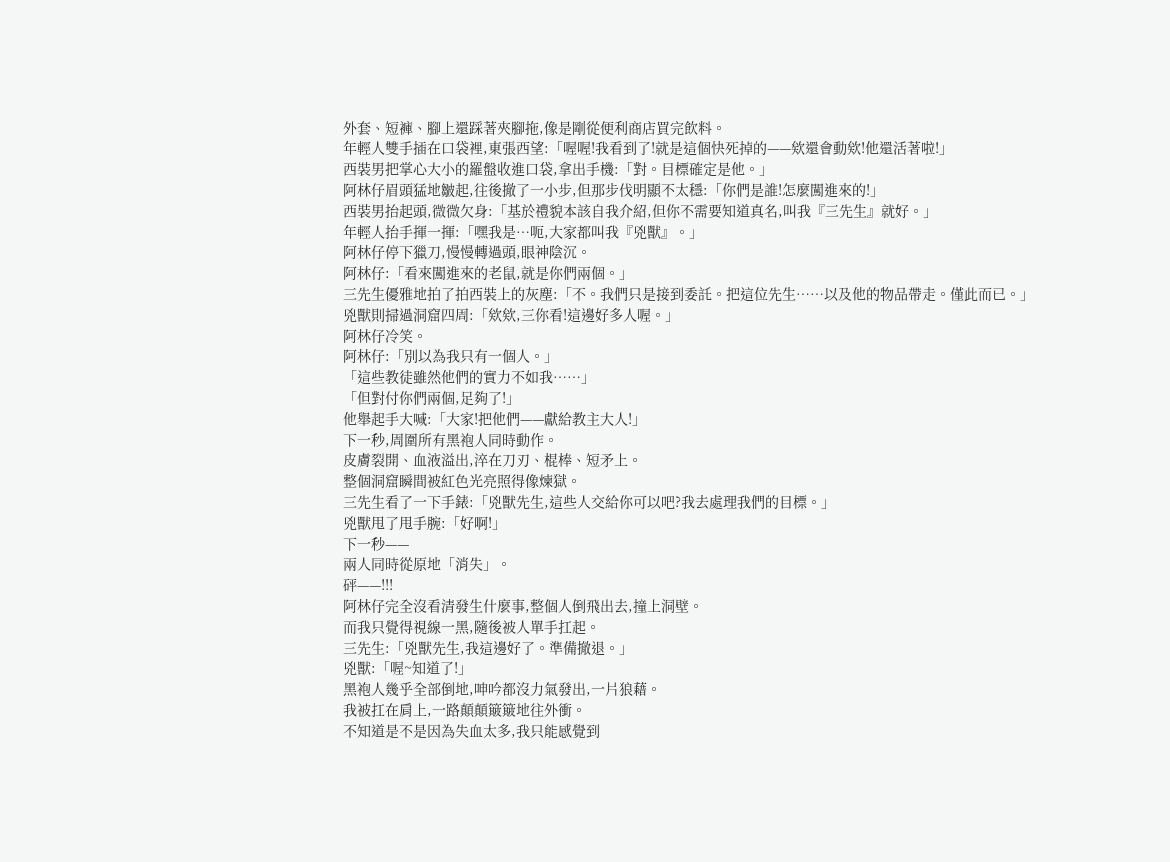外套、短褲、腳上還踩著夾腳拖,像是剛從便利商店買完飲料。
年輕人雙手插在口袋裡,東張西望:「喔喔!我看到了!就是這個快死掉的——欸還會動欸!他還活著啦!」
西裝男把掌心大小的羅盤收進口袋,拿出手機:「對。目標確定是他。」
阿林仔眉頭猛地皺起,往後撤了一小步,但那步伐明顯不太穩:「你們是誰!怎麼闖進來的!」
西裝男抬起頭,微微欠身:「基於禮貌本該自我介紹,但你不需要知道真名,叫我『三先生』就好。」
年輕人抬手揮一揮:「嘿我是…呃,大家都叫我『兇獸』。」
阿林仔停下獵刀,慢慢轉過頭,眼神陰沉。
阿林仔:「看來闖進來的老鼠,就是你們兩個。」
三先生優雅地拍了拍西裝上的灰塵:「不。我們只是接到委託。把這位先生……以及他的物品帶走。僅此而已。」
兇獸則掃過洞窟四周:「欸欸,三你看!這邊好多人喔。」
阿林仔冷笑。
阿林仔:「別以為我只有一個人。」
「這些教徒雖然他們的實力不如我……」
「但對付你們兩個,足夠了!」
他舉起手大喊:「大家!把他們——獻給教主大人!」
下一秒,周圍所有黑袍人同時動作。
皮膚裂開、血液溢出,淬在刀刃、棍棒、短矛上。
整個洞窟瞬間被紅色光亮照得像煉獄。
三先生看了一下手錶:「兇獸先生,這些人交給你可以吧?我去處理我們的目標。」
兇獸甩了甩手腕:「好啊!」
下一秒——
兩人同時從原地「消失」。
砰——!!!
阿林仔完全沒看清發生什麼事,整個人倒飛出去,撞上洞壁。
而我只覺得視線一黑,隨後被人單手扛起。
三先生:「兇獸先生,我這邊好了。準備撤退。」
兇獸:「喔~知道了!」
黑袍人幾乎全部倒地,呻吟都沒力氣發出,一片狼藉。
我被扛在肩上,一路顛顛簸簸地往外衝。
不知道是不是因為失血太多,我只能感覺到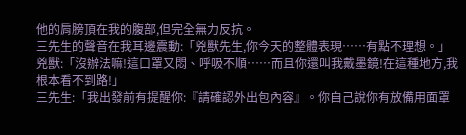他的肩膀頂在我的腹部,但完全無力反抗。
三先生的聲音在我耳邊震動:「兇獸先生,你今天的整體表現……有點不理想。」
兇獸:「沒辦法嘛!這口罩又悶、呼吸不順……而且你還叫我戴墨鏡!在這種地方,我根本看不到路!」
三先生:「我出發前有提醒你:『請確認外出包內容』。你自己說你有放備用面罩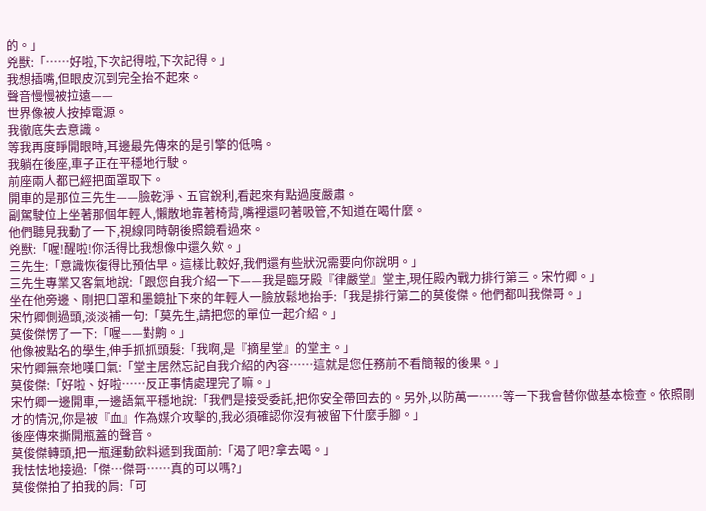的。」
兇獸:「……好啦,下次記得啦,下次記得。」
我想插嘴,但眼皮沉到完全抬不起來。
聲音慢慢被拉遠——
世界像被人按掉電源。
我徹底失去意識。
等我再度睜開眼時,耳邊最先傳來的是引擎的低鳴。
我躺在後座,車子正在平穩地行駛。
前座兩人都已經把面罩取下。
開車的是那位三先生——臉乾淨、五官銳利,看起來有點過度嚴肅。
副駕駛位上坐著那個年輕人,懶散地靠著椅背,嘴裡還叼著吸管,不知道在喝什麼。
他們聽見我動了一下,視線同時朝後照鏡看過來。
兇獸:「喔!醒啦!你活得比我想像中還久欸。」
三先生:「意識恢復得比預估早。這樣比較好,我們還有些狀況需要向你說明。」
三先生專業又客氣地說:「跟您自我介紹一下——我是臨牙殿『律嚴堂』堂主,現任殿內戰力排行第三。宋竹卿。」
坐在他旁邊、剛把口罩和墨鏡扯下來的年輕人一臉放鬆地抬手:「我是排行第二的莫俊傑。他們都叫我傑哥。」
宋竹卿側過頭,淡淡補一句:「莫先生,請把您的單位一起介紹。」
莫俊傑愣了一下:「喔——對齁。」
他像被點名的學生,伸手抓抓頭髮:「我啊,是『摘星堂』的堂主。」
宋竹卿無奈地嘆口氣:「堂主居然忘記自我介紹的內容……這就是您任務前不看簡報的後果。」
莫俊傑:「好啦、好啦……反正事情處理完了嘛。」
宋竹卿一邊開車,一邊語氣平穩地說:「我們是接受委託,把你安全帶回去的。另外,以防萬一……等一下我會替你做基本檢查。依照剛才的情況,你是被『血』作為媒介攻擊的,我必須確認你沒有被留下什麼手腳。」
後座傳來撕開瓶蓋的聲音。
莫俊傑轉頭,把一瓶運動飲料遞到我面前:「渴了吧?拿去喝。」
我怯怯地接過:「傑…傑哥……真的可以嗎?」
莫俊傑拍了拍我的肩:「可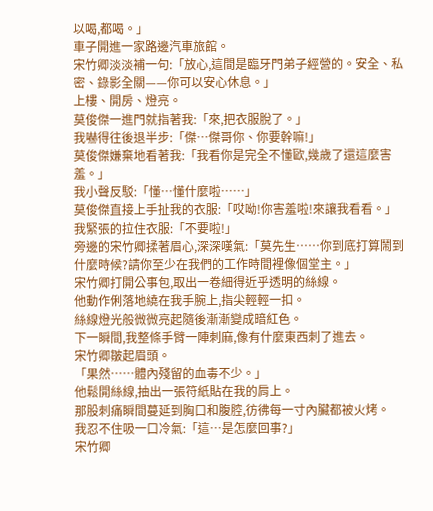以喝,都喝。」
車子開進一家路邊汽車旅館。
宋竹卿淡淡補一句:「放心,這間是臨牙門弟子經營的。安全、私密、錄影全關——你可以安心休息。」
上樓、開房、燈亮。
莫俊傑一進門就指著我:「來,把衣服脫了。」
我嚇得往後退半步:「傑…傑哥你、你要幹嘛!」
莫俊傑嫌棄地看著我:「我看你是完全不懂歐,幾歲了還這麼害羞。」
我小聲反駁:「懂…懂什麼啦……」
莫俊傑直接上手扯我的衣服:「哎呦!你害羞啦!來讓我看看。」
我緊張的拉住衣服:「不要啦!」
旁邊的宋竹卿揉著眉心,深深嘆氣:「莫先生……你到底打算鬧到什麼時候?請你至少在我們的工作時間裡像個堂主。」
宋竹卿打開公事包,取出一卷細得近乎透明的絲線。
他動作俐落地繞在我手腕上,指尖輕輕一扣。
絲線燈光般微微亮起隨後漸漸變成暗紅色。
下一瞬間,我整條手臂一陣刺麻,像有什麼東西刺了進去。
宋竹卿皺起眉頭。
「果然……體內殘留的血毒不少。」
他鬆開絲線,抽出一張符紙貼在我的肩上。
那股刺痛瞬間蔓延到胸口和腹腔,彷彿每一寸內臟都被火烤。
我忍不住吸一口冷氣:「這…是怎麼回事?」
宋竹卿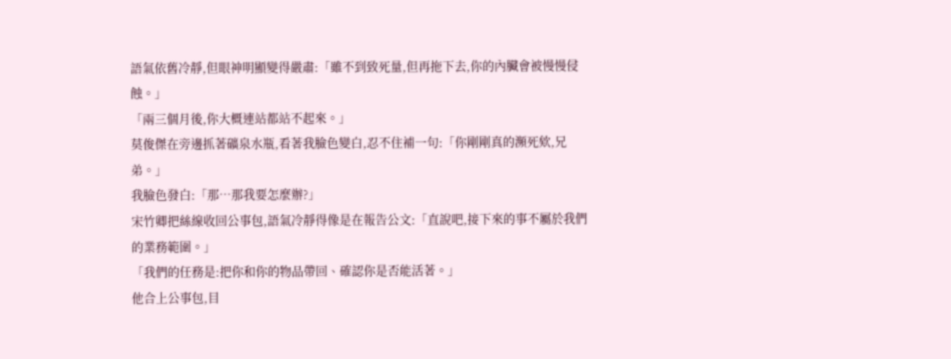語氣依舊冷靜,但眼神明顯變得嚴肅:「雖不到致死量,但再拖下去,你的內臟會被慢慢侵蝕。」
「兩三個月後,你大概連站都站不起來。」
莫俊傑在旁邊抓著礦泉水瓶,看著我臉色變白,忍不住補一句:「你剛剛真的瀕死欸,兄弟。」
我臉色發白:「那…那我要怎麼辦?」
宋竹卿把絲線收回公事包,語氣冷靜得像是在報告公文:「直說吧,接下來的事不屬於我們的業務範圍。」
「我們的任務是:把你和你的物品帶回、確認你是否能活著。」
他合上公事包,目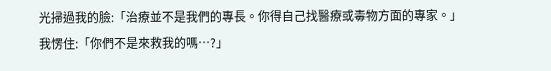光掃過我的臉:「治療並不是我們的專長。你得自己找醫療或毒物方面的專家。」
我愣住:「你們不是來救我的嗎…?」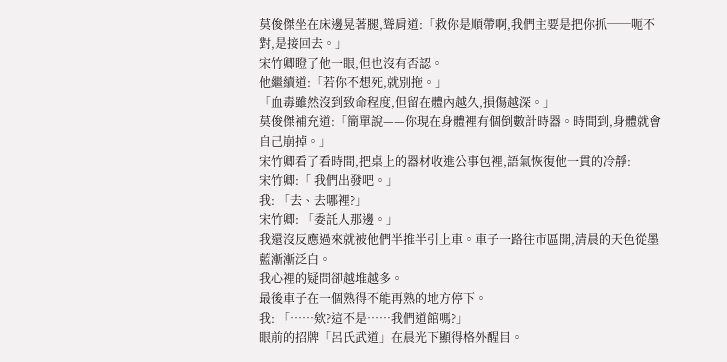莫俊傑坐在床邊晃著腿,聳肩道:「救你是順帶啊,我們主要是把你抓──呃不對,是接回去。」
宋竹卿瞪了他一眼,但也沒有否認。
他繼續道:「若你不想死,就別拖。」
「血毒雖然沒到致命程度,但留在體內越久,損傷越深。」
莫俊傑補充道:「簡單說——你現在身體裡有個倒數計時器。時間到,身體就會自己崩掉。」
宋竹卿看了看時間,把桌上的器材收進公事包裡,語氣恢復他一貫的冷靜:
宋竹卿:「 我們出發吧。」
我: 「去、去哪裡?」
宋竹卿: 「委託人那邊。」
我還沒反應過來就被他們半推半引上車。車子一路往市區開,清晨的天色從墨藍漸漸泛白。
我心裡的疑問卻越堆越多。
最後車子在一個熟得不能再熟的地方停下。
我: 「……欸?這不是……我們道館嗎?」
眼前的招牌「呂氏武道」在晨光下顯得格外醒目。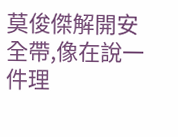莫俊傑解開安全帶,像在說一件理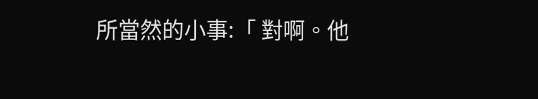所當然的小事:「 對啊。他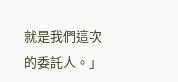就是我們這次的委託人。」